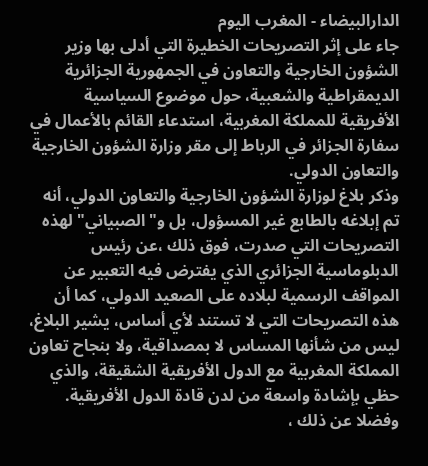الدارالبيضاء - المغرب اليوم
جاء على إثر التصريحات الخطيرة التي أدلى بها وزير الشؤون الخارجية والتعاون في الجمهورية الجزائرية الديمقراطية والشعبية، حول موضوع السياسية الأفريقية للمملكة المغربية، استدعاء القائم بالأعمال في سفارة الجزائر في الرباط إلى مقر وزارة الشؤون الخارجية والتعاون الدولي.
وذكر بلاغ لوزارة الشؤون الخارجية والتعاون الدولي، أنه تم إبلاغه بالطابع غير المسؤول، بل و"الصبياني" لهذه التصريحات التي صدرت، فوق ذلك ،عن رئيس الدبلوماسية الجزائري الذي يفترض فيه التعبير عن المواقف الرسمية لبلاده على الصعيد الدولي، كما أن هذه التصريحات التي لا تستند لأي أساس، يشير البلاغ، ليس من شأنها المساس لا بمصداقية، ولا بنجاح تعاون المملكة المغربية مع الدول الأفريقية الشقيقة، والذي حظي بإشادة واسعة من لدن قادة الدول الأفريقية.
وفضلا عن ذلك ،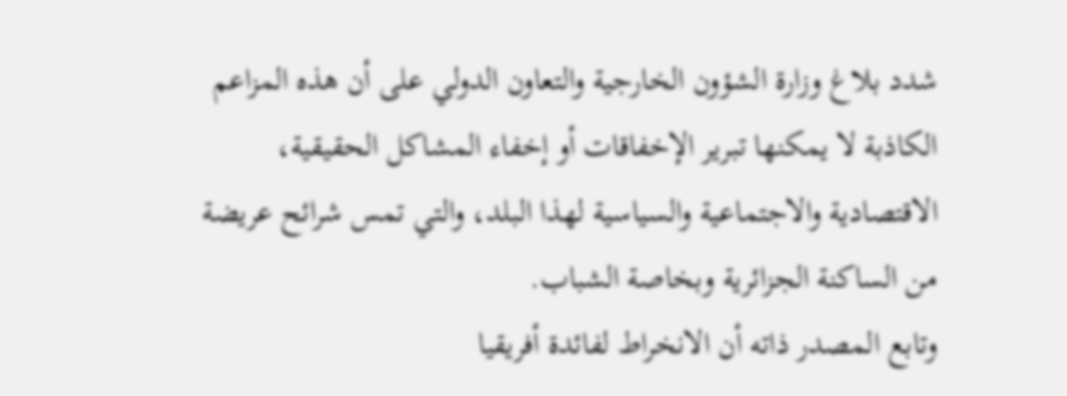شدد بلاغ وزارة الشؤون الخارجية والتعاون الدولي على أن هذه المزاعم الكاذبة لا يمكنها تبرير الإخفاقات أو إخفاء المشاكل الحقيقية، الاقتصادية والاجتماعية والسياسية لهذا البلد، والتي تمس شرائح عريضة من الساكنة الجزائرية وبخاصة الشباب.
وتابع المصدر ذاته أن الانخراط لفائدة أفريقيا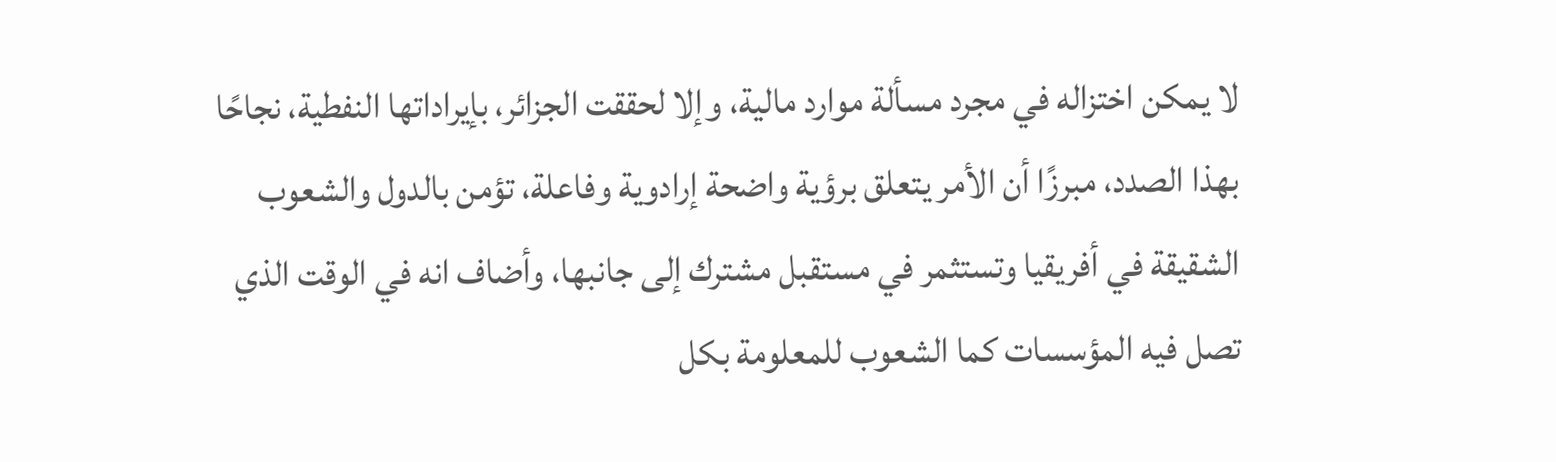لا يمكن اختزاله في مجرد مسألة موارد مالية، وإلا لحققت الجزائر، بإيراداتها النفطية، نجاحًا بهذا الصدد، مبرزًا أن الأمر يتعلق برؤية واضحة إرادوية وفاعلة، تؤمن بالدول والشعوب الشقيقة في أفريقيا وتستثمر في مستقبل مشترك إلى جانبها، وأضاف انه في الوقت الذي تصل فيه المؤسسات كما الشعوب للمعلومة بكل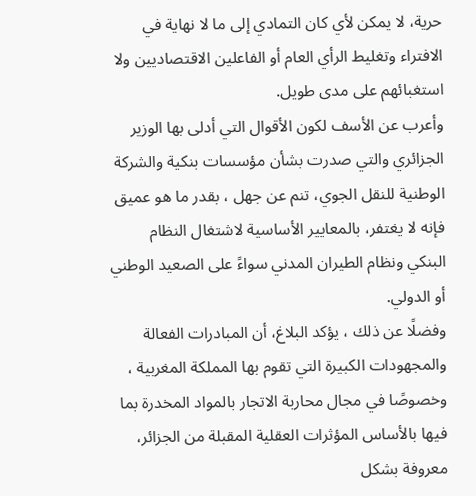حرية، لا يمكن لأي كان التمادي إلى ما لا نهاية في الافتراء وتغليط الرأي العام أو الفاعلين الاقتصاديين ولا استغبائهم على مدى طويل.
وأعرب عن الأسف لكون الأقوال التي أدلى بها الوزير الجزائري والتي صدرت بشأن مؤسسات بنكية والشركة الوطنية للنقل الجوي، تنم عن جهل ، بقدر ما هو عميق فإنه لا يغتفر، بالمعايير الأساسية لاشتغال النظام البنكي ونظام الطيران المدني سواءً على الصعيد الوطني أو الدولي.
وفضلًا عن ذلك ، يؤكد البلاغ، أن المبادرات الفعالة والمجهودات الكبيرة التي تقوم بها المملكة المغربية ، وخصوصًا في مجال محاربة الاتجار بالمواد المخدرة بما فيها بالأساس المؤثرات العقلية المقبلة من الجزائر، معروفة بشكل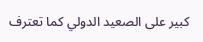كبير على الصعيد الدولي كما تعترف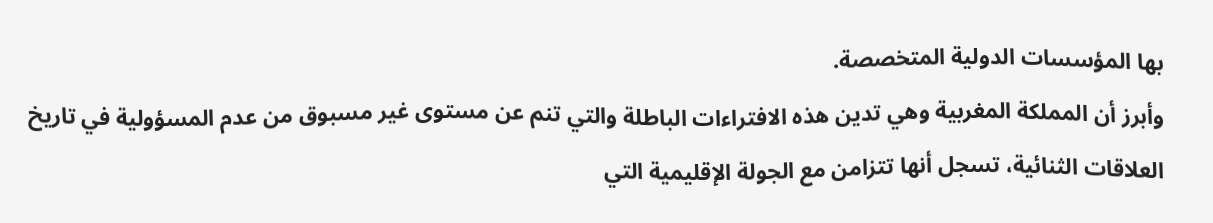بها المؤسسات الدولية المتخصصة.
وأبرز أن المملكة المغربية وهي تدين هذه الافتراءات الباطلة والتي تنم عن مستوى غير مسبوق من عدم المسؤولية في تاريخ العلاقات الثنائية، تسجل أنها تتزامن مع الجولة الإقليمية التي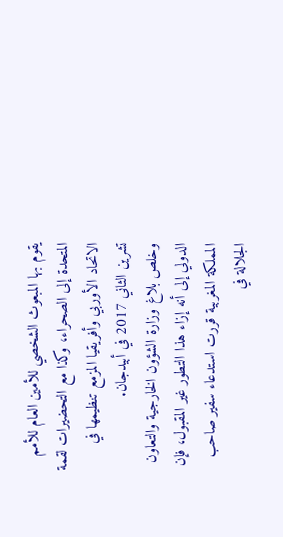يقوم بها المبعوث الشخصي للأمين العام للأمم المتحدة إلى الصحراء، وكذا مع التحضيرات لقمة الاتحاد الأوربي وأفريقيا المزمع تنظيمها في تشرين الثاني 2017 في أبيدجان.
وخلص بلاغ وزارة الشؤون الخارجية والتعاون الدولي إلى أنه إزاء هذا التطور غير المقبول، فإن المملكة المغربية قررت استدعاء سفير صاحب الجلالة في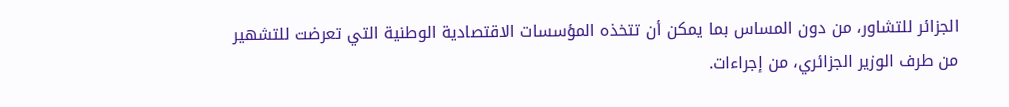الجزائر للتشاور، من دون المساس بما يمكن أن تتخذه المؤسسات الاقتصادية الوطنية التي تعرضت للتشهير من طرف الوزير الجزائري، من إجراءات.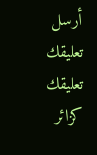أرسل تعليقك
تعليقك كزائر